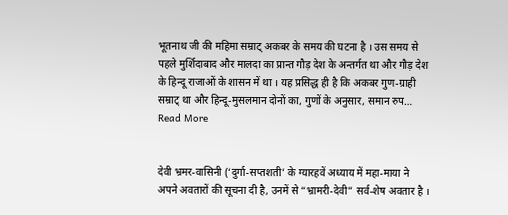भूतनाथ जी की महिमा सम्राट् अकबर के समय की घटना है । उस समय से पहले मुर्शिदाबाद और मालदा का प्रान्त गौड़ देश के अन्तर्गत था और गौड़ देश के हिन्दू राजाओं के शासन में था । यह प्रसिद्ध ही है कि अकबर गुण-ग्राही सम्राट् था और हिन्दू-मुसलमान दोनों का, गुणों के अनुसार, समान रुप… Read More


देवी भ्रमर-वासिनी (‘दुर्गा-सप्तशती’ के ग्यारहवें अध्याय में महा-माया ने अपने अवतारों की सूचना दी है, उनमें से “भ्रामरी-देवी” सर्व-शेष अवतार है ।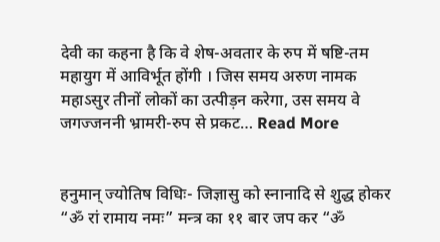देवी का कहना है कि वे शेष-अवतार के रुप में षष्टि-तम महायुग में आविर्भूत होंगी । जिस समय अरुण नामक महाऽसुर तीनों लोकों का उत्पीड़न करेगा, उस समय वे जगज्जननी भ्रामरी-रुप से प्रकट… Read More


हनुमान् ज्योतिष विधिः- जिज्ञासु को स्नानादि से शुद्ध होकर “ॐ रां रामाय नमः” मन्त्र का ११ बार जप कर “ॐ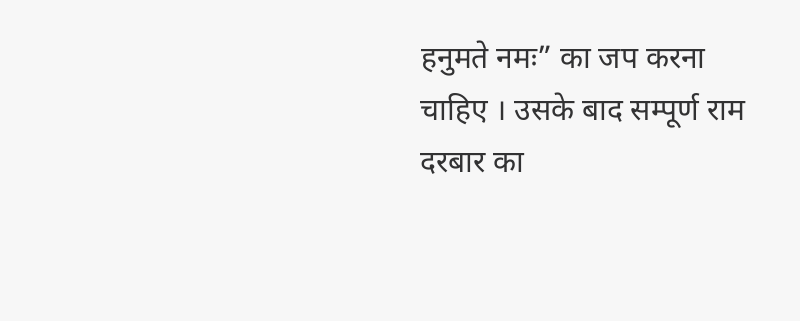हनुमते नमः” का जप करना चाहिए । उसके बाद सम्पूर्ण राम दरबार का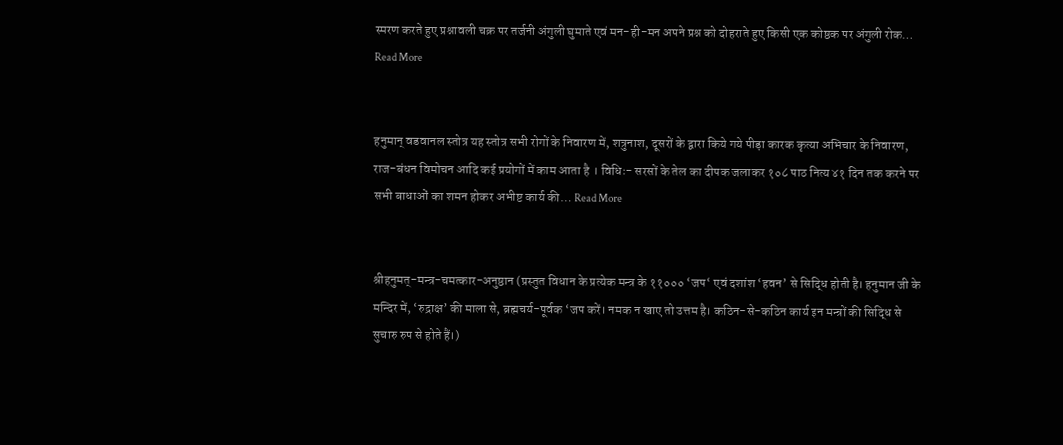स्मरण करते हुए प्रश्नावली चक्र पर तर्जनी अंगुली घुमाते एवं मन-ही-मन अपने प्रश्न को दोहराते हुए किसी एक कोष्ठक पर अंगुली रोक… Read More


हनुमान् वडवानल स्तोत्र यह स्तोत्र सभी रोगों के निवारण में, शत्रुनाश, दूसरों के द्वारा किये गये पीड़ा कारक कृत्या अभिचार के निवारण, राज-बंधन विमोचन आदि कई प्रयोगों में काम आता है । विधिः- सरसों के तेल का दीपक जलाकर १०८ पाठ नित्य ४१ दिन तक करने पर सभी बाधाओं का शमन होकर अभीष्ट कार्य की… Read More


श्रीहनुमत्-मन्त्र-चमत्कार-अनुष्ठान (प्रस्तुत विधान के प्रत्येक मन्त्र के ११००० ‘जप‘ एवं दशांश ‘हवन’ से सिद्धि होती है। हनुमान जी के मन्दिर में, ‘रुद्राक्ष’ की माला से, ब्रह्मचर्य-पूर्वक ‘जप करें। नमक न खाए तो उत्तम है। कठिन-से-कठिन कार्य इन मन्त्रों की सिद्धि से सुचारु रुप से होते हैं।)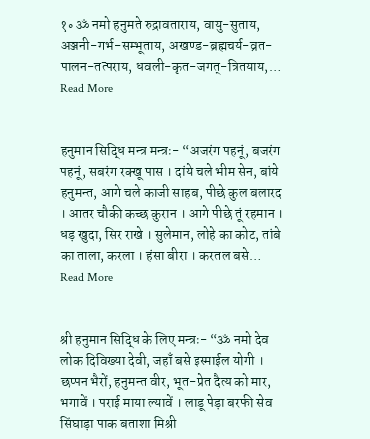१॰ ॐ नमो हनुमते रुद्रावताराय, वायु-सुताय, अञ्जनी-गर्भ-सम्भूताय, अखण्ड-ब्रह्मचर्य-व्रत-पालन-तत्पराय, धवली-कृत-जगत्-त्रितयाय,… Read More


हनुमान सिद्धि मन्त्र मन्त्रः- “अजरंग पहनूं, बजरंग पहनूं, सबरंग रक्खू पास । दांये चले भीम सेन, बांये हनुमन्त, आगे चले काजी साहब, पीछे कुल बलारद । आतर चौकी कच्छ कुरान । आगे पीछे तूं रहमान । धड़ खुदा, सिर राखे । सुलेमान, लोहे का कोट, तांबे का ताला, करला । हंसा बीरा । करतल बसे… Read More


श्री हनुमान सिद्धि के लिए मन्त्रः- “ॐ नमो देव लोक दिविख्या देवी, जहाँ बसे इस्माईल योगी । छप्पन भैरों, हनुमन्त वीर, भूत-प्रेत दैत्य को मार, भगावें । पराई माया ल्यावें । लाडू पेड़ा बरफी सेव सिंघाड़ा पाक बताशा मिश्री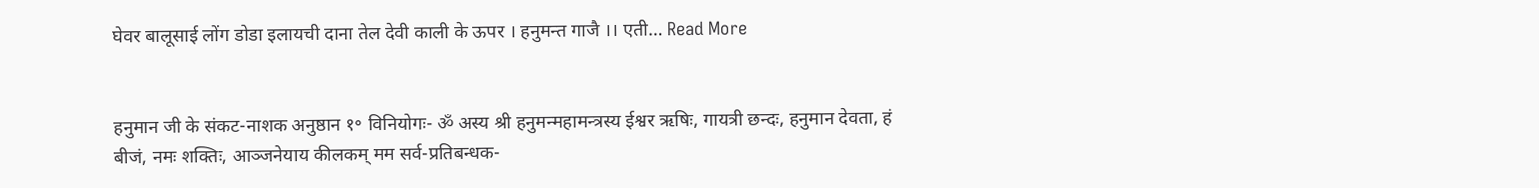घेवर बालूसाई लोंग डोडा इलायची दाना तेल देवी काली के ऊपर । हनुमन्त गाजै ।। एती… Read More


हनुमान जी के संकट-नाशक अनुष्ठान १॰ विनियोगः- ॐ अस्य श्री हनुमन्महामन्त्रस्य ईश्वर ऋषिः, गायत्री छन्दः, हनुमान देवता, हं बीजं, नमः शक्तिः, आञ्जनेयाय कीलकम् मम सर्व-प्रतिबन्धक-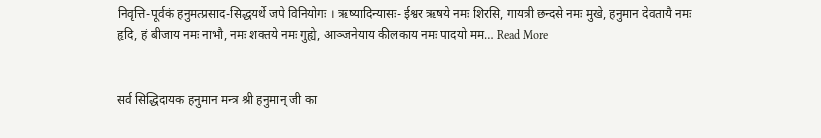निवृत्ति-पूर्वकं हनुमत्प्रसाद-सिद्धयर्थे जपे विनियोगः । ऋष्यादिन्यासः- ईश्वर ऋषये नमः शिरसि, गायत्री छन्दसे नमः मुखे, हनुमान देवतायै नमः हृदि, हं बीजाय नमः नाभौ, नमः शक्तये नमः गुह्ये, आञ्जनेयाय कीलकाय नमः पादयो मम… Read More


सर्व सिद्धिदायक हनुमान मन्त्र श्री हनुमान् जी का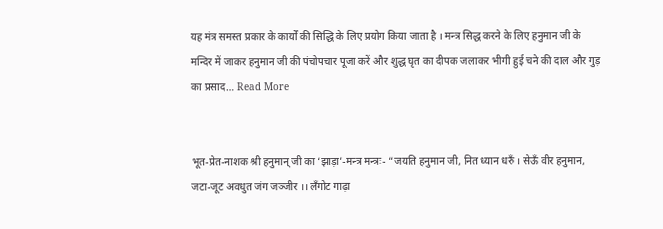यह मंत्र समस्त प्रकार के कार्यों की सिद्धि के लिए प्रयोग किया जाता है । मन्त्र सिद्ध करने के लिए हनुमान जी के मन्दिर में जाकर हनुमान जी की पंचोपचार पूजा करें और शुद्ध घृत का दीपक जलाकर भीगी हुई चने की दाल और गुड़ का प्रसाद… Read More


भूत-प्रेत-नाशक श्री हनुमान् जी का ‘झाड़ा’-मन्त्र मन्त्रः- “जयति हनुमान जी, नित ध्यान धरुँ । सेऊँ वीर हनुमान, जटा-जूट अवधुत जंग जञ्जीर ।। लँगोट गाढ़ा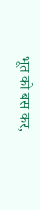भूत को बस कर,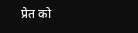प्रेत को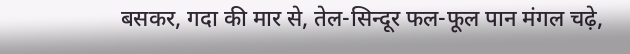बसकर, गदा की मार से, तेल-सिन्दूर फल-फूल पान मंगल चढ़े,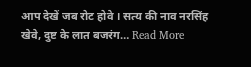आप देखें जब रोट होवे । सत्य की नाव नरसिंह खेवे, दुष्ट के लात बजरंग… Read More